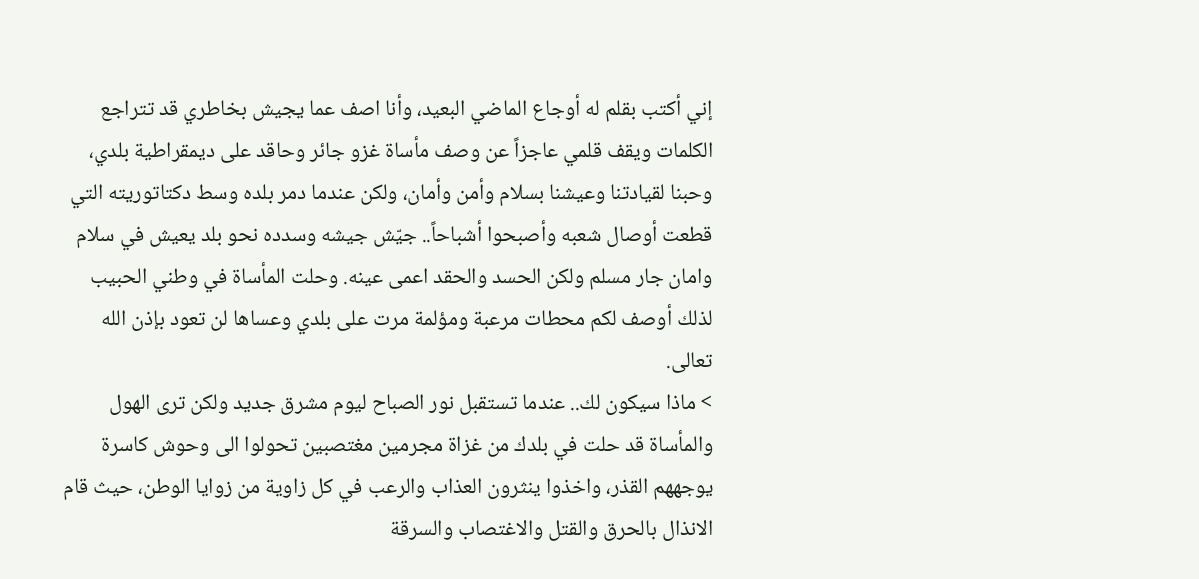إني أكتب بقلم له أوجاع الماضي البعيد، وأنا اصف عما يجيش بخاطري قد تتراجع الكلمات ويقف قلمي عاجزاً عن وصف مأساة غزو جائر وحاقد على ديمقراطية بلدي، وحبنا لقيادتنا وعيشنا بسلام وأمن وأمان، ولكن عندما دمر بلده وسط دكتاتوريته التي قطعت أوصال شعبه وأصبحوا أشباحاً.. جيّش جيشه وسدده نحو بلد يعيش في سلام وامان جار مسلم ولكن الحسد والحقد اعمى عينه. وحلت المأساة في وطني الحبيب لذلك أوصف لكم محطات مرعبة ومؤلمة مرت على بلدي وعساها لن تعود بإذن الله تعالى.
> ماذا سيكون لك.. عندما تستقبل نور الصباح ليوم مشرق جديد ولكن ترى الهول والمأساة قد حلت في بلدك من غزاة مجرمين مغتصبين تحولوا الى وحوش كاسرة يوجههم القذر، واخذوا ينثرون العذاب والرعب في كل زاوية من زوايا الوطن، حيث قام الانذال بالحرق والقتل والاغتصاب والسرقة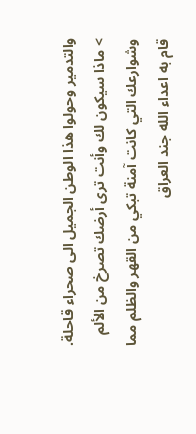والتدمير وحولوا هذا الوطن الجميل الى صحراء قاحلة.
> ماذا سيكون لك وأنت ترى أرضك تصرخ من الألم وشوارعك التي كانت آمنة تبكي من القهر والظلم مما قام به اعداء الله جند العراق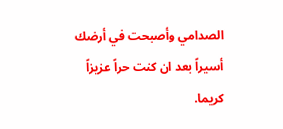الصدامي وأصبحت في أرضك أسيراً بعد ان كنت حراً عزيزاً كريما.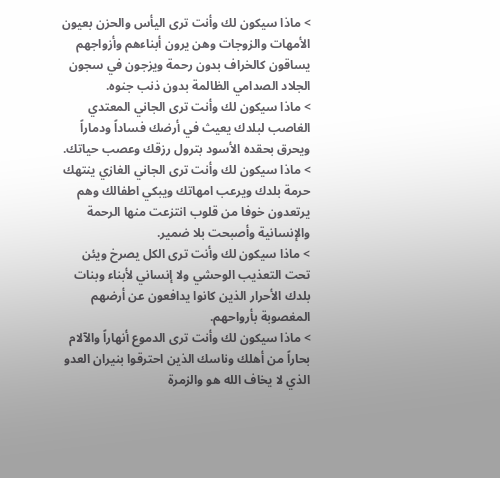> ماذا سيكون لك وأنت ترى اليأس والحزن بعيون الأمهات والزوجات وهن يرون أبناءهم وأزواجهم يساقون كالخراف بدون رحمة ويزجون في سجون الجلاد الصدامي الظالمة بدون ذنب جنوه.
> ماذا سيكون لك وأنت ترى الجاني المعتدي الغاصب لبلدك يعيث في أرضك فساداً ودماراً ويحرق بحقده الأسود بترول رزقك وعصب حياتك.
> ماذا سيكون لك وأنت ترى الجاني الغازي ينتهك حرمة بلدك ويرعب امهاتك ويبكي اطفالك وهم يرتعدون خوفا من قلوب انتزعت منها الرحمة والإنسانية وأصبحت بلا ضمير.
> ماذا سيكون لك وأنت ترى الكل يصرخ ويئن تحت التعذيب الوحشي ولا إنساني لأبناء وبنات بلدك الأحرار الذين كانوا يدافعون عن أرضهم المغصوبة بأرواحهم.
> ماذا سيكون لك وأنت ترى الدموع أنهاراً والآلام بحاراً من أهلك وناسك الذين احترقوا بنيران العدو الذي لا يخاف الله هو والزمرة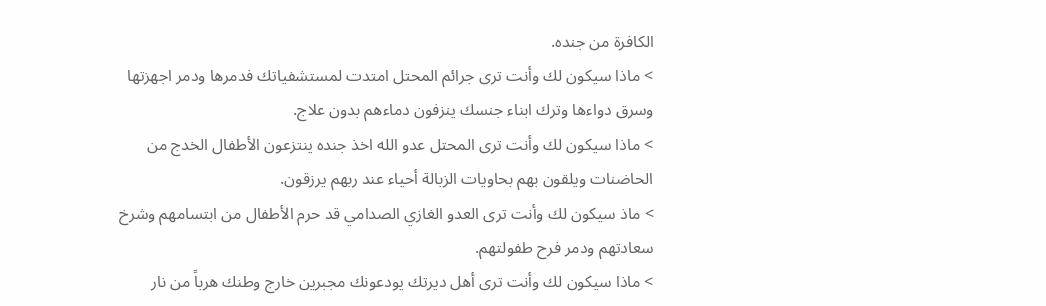الكافرة من جنده.
> ماذا سيكون لك وأنت ترى جرائم المحتل امتدت لمستشفياتك فدمرها ودمر اجهزتها وسرق دواءها وترك ابناء جنسك ينزفون دماءهم بدون علاج.
> ماذا سيكون لك وأنت ترى المحتل عدو الله اخذ جنده ينتزعون الأطفال الخدج من الحاضنات ويلقون بهم بحاويات الزبالة أحياء عند ربهم يرزقون.
> ماذ سيكون لك وأنت ترى العدو الغازي الصدامي قد حرم الأطفال من ابتسامهم وشرخ سعادتهم ودمر فرح طفولتهم.
> ماذا سيكون لك وأنت ترى أهل ديرتك يودعونك مجبرين خارج وطنك هرباً من نار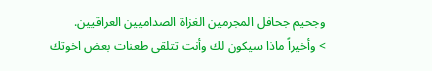وجحيم جحافل المجرمين الغزاة الصداميين العراقيين.
> وأخيراً ماذا سيكون لك وأنت تتلقى طعنات بعض اخوتك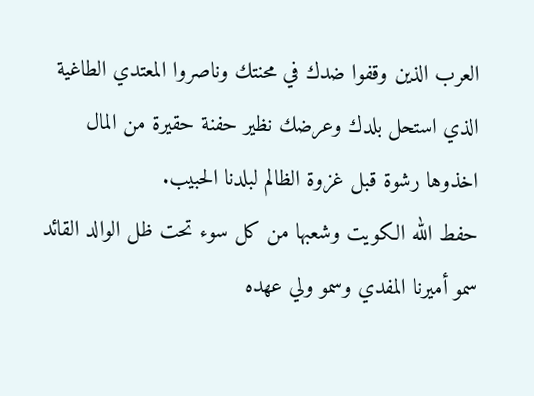العرب الذين وقفوا ضدك في محنتك وناصروا المعتدي الطاغية الذي استحل بلدك وعرضك نظير حفنة حقيرة من المال اخذوها رشوة قبل غزوة الظالم لبلدنا الحبيب.
حفط الله الكويت وشعبها من كل سوء تحت ظل الوالد القائد سمو أميرنا المفدي وسمو ولي عهده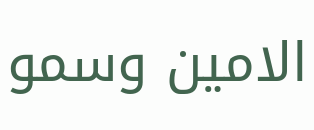الامين وسمو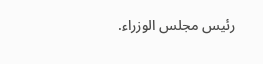رئيس مجلس الوزراء.